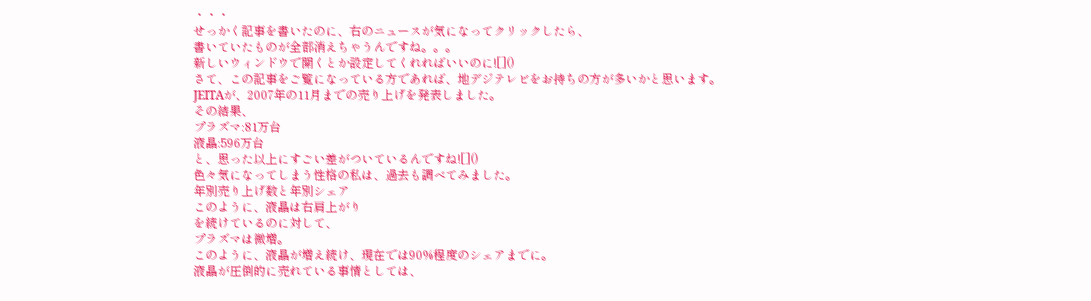・・・
せっかく記事を書いたのに、右のニュースが気になってクリックしたら、
書いていたものが全部消えちゃうんですね。。。
新しいウィンドウで開くとか設定してくれればいいのに![]()
さて、この記事をご覧になっている方であれば、地デジテレビをお持ちの方が多いかと思います。
JEITAが、2007年の11月までの売り上げを発表しました。
その結果、
プラズマ:81万台
液晶:596万台
と、思った以上にすごい差がついているんですね![]()
色々気になってしまう性格の私は、過去も調べてみました。
年別売り上げ数と年別シェア
このように、液晶は右肩上がり
を続けているのに対して、
プラズマは微増。
このように、液晶が増え続け、現在では90%程度のシェアまでに。
液晶が圧倒的に売れている事情としては、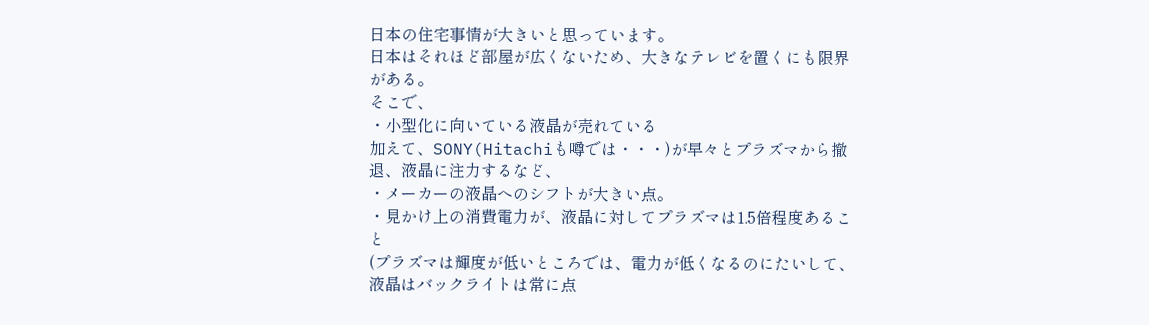日本の住宅事情が大きいと思っています。
日本はそれほど部屋が広くないため、大きなテレビを置くにも限界がある。
そこで、
・小型化に向いている液晶が売れている
加えて、SONY(Hitachiも噂では・・・)が早々とプラズマから撤退、液晶に注力するなど、
・メーカーの液晶へのシフトが大きい点。
・見かけ上の消費電力が、液晶に対してプラズマは1.5倍程度あること
(プラズマは輝度が低いところでは、電力が低くなるのにたいして、液晶はバックライトは常に点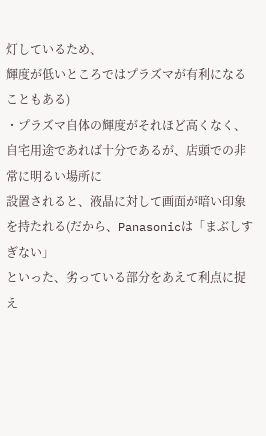灯しているため、
輝度が低いところではプラズマが有利になることもある)
・プラズマ自体の輝度がそれほど高くなく、自宅用途であれば十分であるが、店頭での非常に明るい場所に
設置されると、液晶に対して画面が暗い印象を持たれる(だから、Panasonicは「まぶしすぎない」
といった、劣っている部分をあえて利点に捉え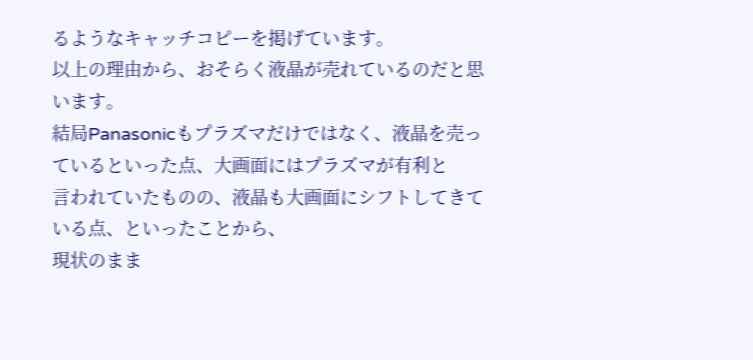るようなキャッチコピーを掲げています。
以上の理由から、おそらく液晶が売れているのだと思います。
結局Panasonicもプラズマだけではなく、液晶を売っているといった点、大画面にはプラズマが有利と
言われていたものの、液晶も大画面にシフトしてきている点、といったことから、
現状のまま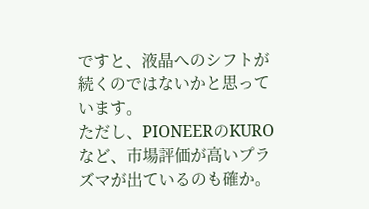ですと、液晶へのシフトが続くのではないかと思っています。
ただし、PIONEERのKUROなど、市場評価が高いプラズマが出ているのも確か。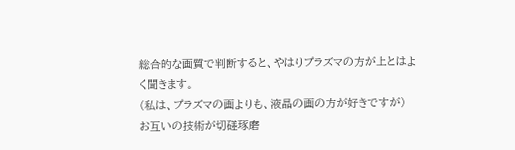総合的な画質で判断すると、やはりプラズマの方が上とはよく聞きます。
(私は、プラズマの画よりも、液晶の画の方が好きですが)
お互いの技術が切磋琢磨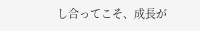し合ってこそ、成長が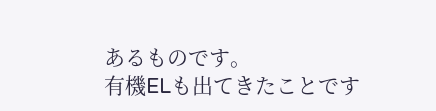あるものです。
有機ELも出てきたことです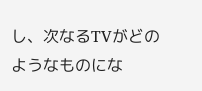し、次なるTVがどのようなものにな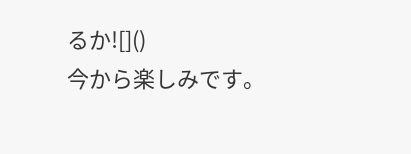るか![]()
今から楽しみです。